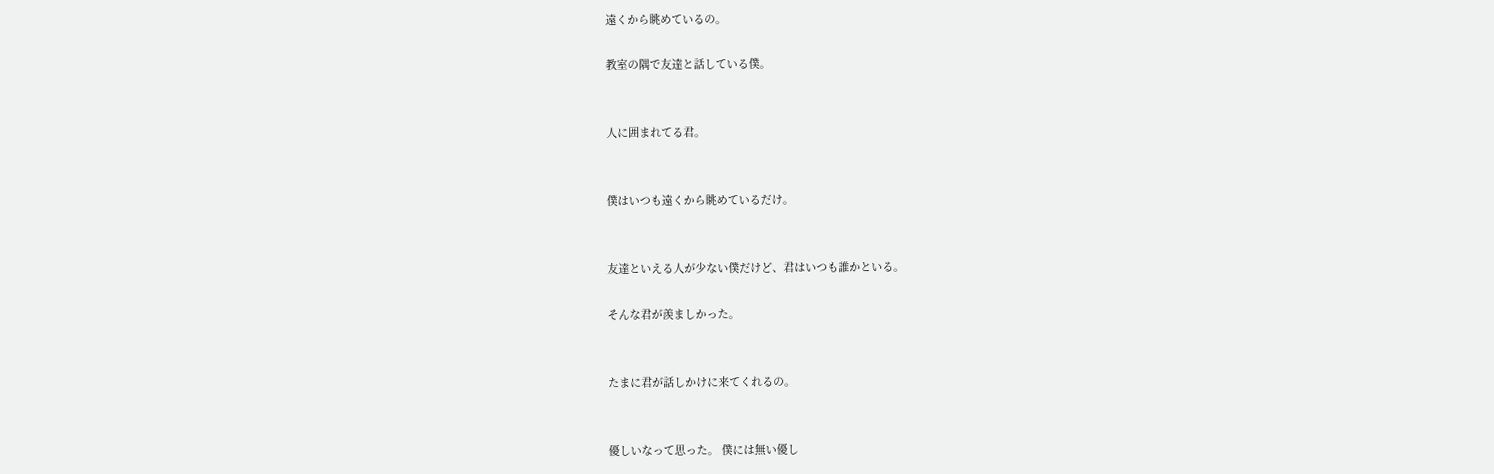遠くから眺めているの。

教室の隅で友達と話している僕。


人に囲まれてる君。


僕はいつも遠くから眺めているだけ。


友達といえる人が少ない僕だけど、君はいつも誰かといる。

そんな君が羨ましかった。


たまに君が話しかけに来てくれるの。


優しいなって思った。 僕には無い優し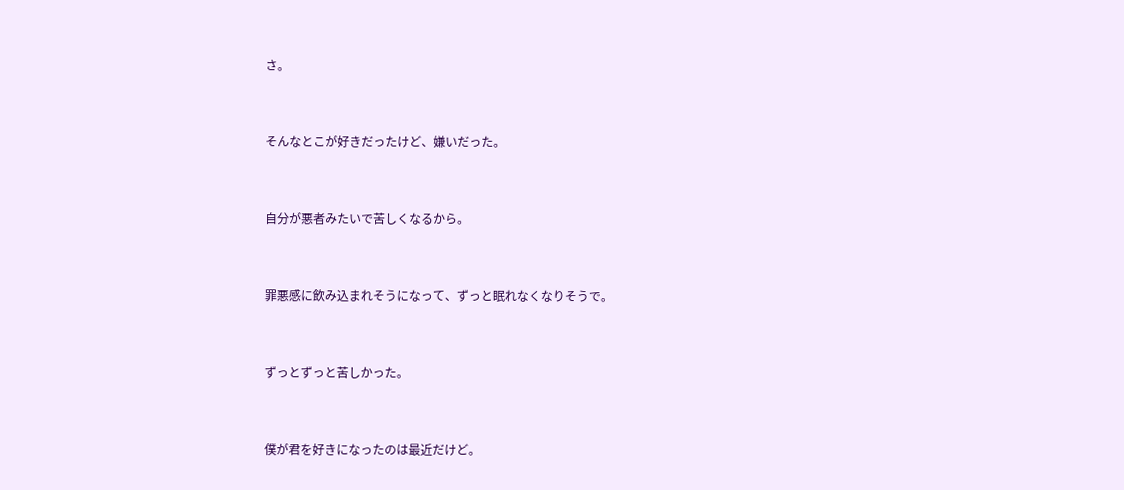さ。


そんなとこが好きだったけど、嫌いだった。


自分が悪者みたいで苦しくなるから。


罪悪感に飲み込まれそうになって、ずっと眠れなくなりそうで。


ずっとずっと苦しかった。


僕が君を好きになったのは最近だけど。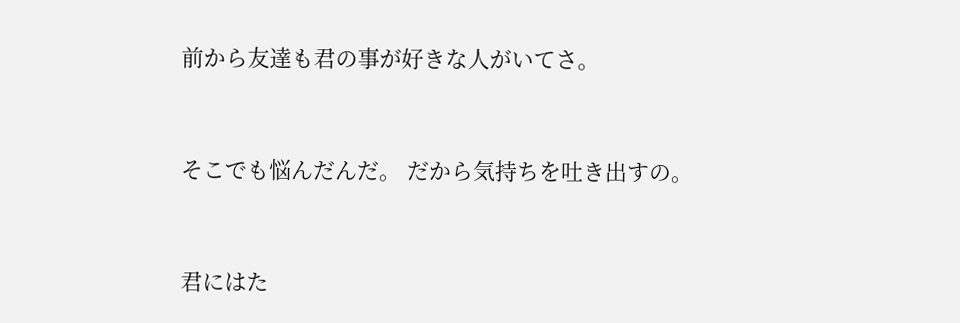前から友達も君の事が好きな人がいてさ。


そこでも悩んだんだ。 だから気持ちを吐き出すの。


君にはた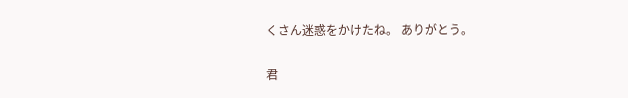くさん迷惑をかけたね。 ありがとう。

君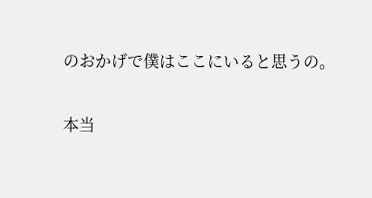のおかげで僕はここにいると思うの。

本当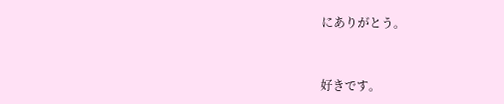にありがとう。


好きです。